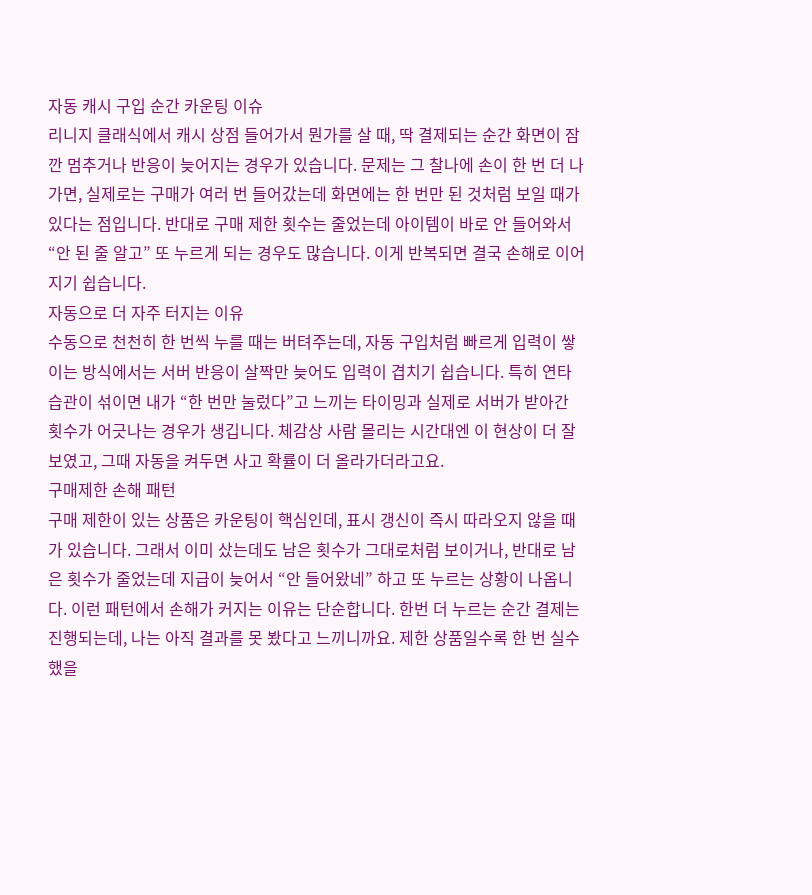자동 캐시 구입 순간 카운팅 이슈
리니지 클래식에서 캐시 상점 들어가서 뭔가를 살 때, 딱 결제되는 순간 화면이 잠깐 멈추거나 반응이 늦어지는 경우가 있습니다. 문제는 그 찰나에 손이 한 번 더 나가면, 실제로는 구매가 여러 번 들어갔는데 화면에는 한 번만 된 것처럼 보일 때가 있다는 점입니다. 반대로 구매 제한 횟수는 줄었는데 아이템이 바로 안 들어와서 “안 된 줄 알고” 또 누르게 되는 경우도 많습니다. 이게 반복되면 결국 손해로 이어지기 쉽습니다.
자동으로 더 자주 터지는 이유
수동으로 천천히 한 번씩 누를 때는 버텨주는데, 자동 구입처럼 빠르게 입력이 쌓이는 방식에서는 서버 반응이 살짝만 늦어도 입력이 겹치기 쉽습니다. 특히 연타 습관이 섞이면 내가 “한 번만 눌렀다”고 느끼는 타이밍과 실제로 서버가 받아간 횟수가 어긋나는 경우가 생깁니다. 체감상 사람 몰리는 시간대엔 이 현상이 더 잘 보였고, 그때 자동을 켜두면 사고 확률이 더 올라가더라고요.
구매제한 손해 패턴
구매 제한이 있는 상품은 카운팅이 핵심인데, 표시 갱신이 즉시 따라오지 않을 때가 있습니다. 그래서 이미 샀는데도 남은 횟수가 그대로처럼 보이거나, 반대로 남은 횟수가 줄었는데 지급이 늦어서 “안 들어왔네” 하고 또 누르는 상황이 나옵니다. 이런 패턴에서 손해가 커지는 이유는 단순합니다. 한번 더 누르는 순간 결제는 진행되는데, 나는 아직 결과를 못 봤다고 느끼니까요. 제한 상품일수록 한 번 실수했을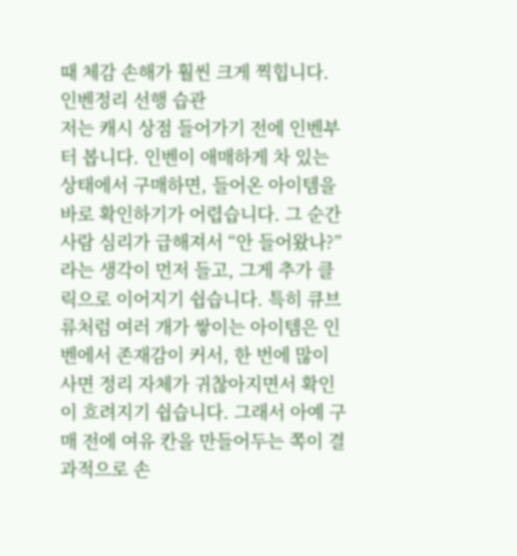때 체감 손해가 훨씬 크게 찍힙니다.
인벤정리 선행 습관
저는 캐시 상점 들어가기 전에 인벤부터 봅니다. 인벤이 애매하게 차 있는 상태에서 구매하면, 들어온 아이템을 바로 확인하기가 어렵습니다. 그 순간 사람 심리가 급해져서 “안 들어왔나?”라는 생각이 먼저 들고, 그게 추가 클릭으로 이어지기 쉽습니다. 특히 큐브류처럼 여러 개가 쌓이는 아이템은 인벤에서 존재감이 커서, 한 번에 많이 사면 정리 자체가 귀찮아지면서 확인이 흐려지기 쉽습니다. 그래서 아예 구매 전에 여유 칸을 만들어두는 쪽이 결과적으로 손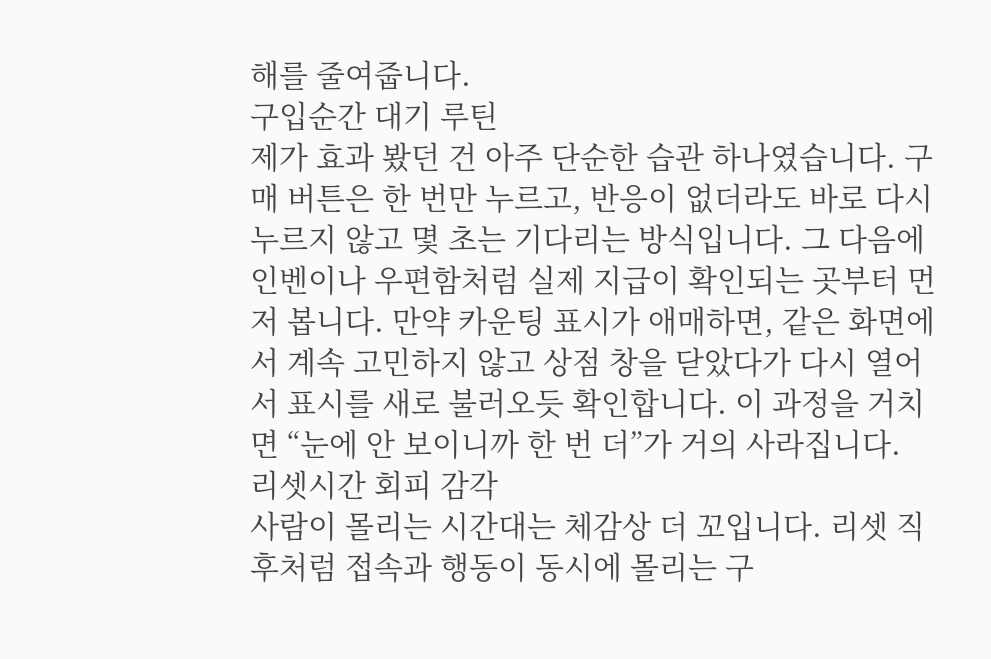해를 줄여줍니다.
구입순간 대기 루틴
제가 효과 봤던 건 아주 단순한 습관 하나였습니다. 구매 버튼은 한 번만 누르고, 반응이 없더라도 바로 다시 누르지 않고 몇 초는 기다리는 방식입니다. 그 다음에 인벤이나 우편함처럼 실제 지급이 확인되는 곳부터 먼저 봅니다. 만약 카운팅 표시가 애매하면, 같은 화면에서 계속 고민하지 않고 상점 창을 닫았다가 다시 열어서 표시를 새로 불러오듯 확인합니다. 이 과정을 거치면 “눈에 안 보이니까 한 번 더”가 거의 사라집니다.
리셋시간 회피 감각
사람이 몰리는 시간대는 체감상 더 꼬입니다. 리셋 직후처럼 접속과 행동이 동시에 몰리는 구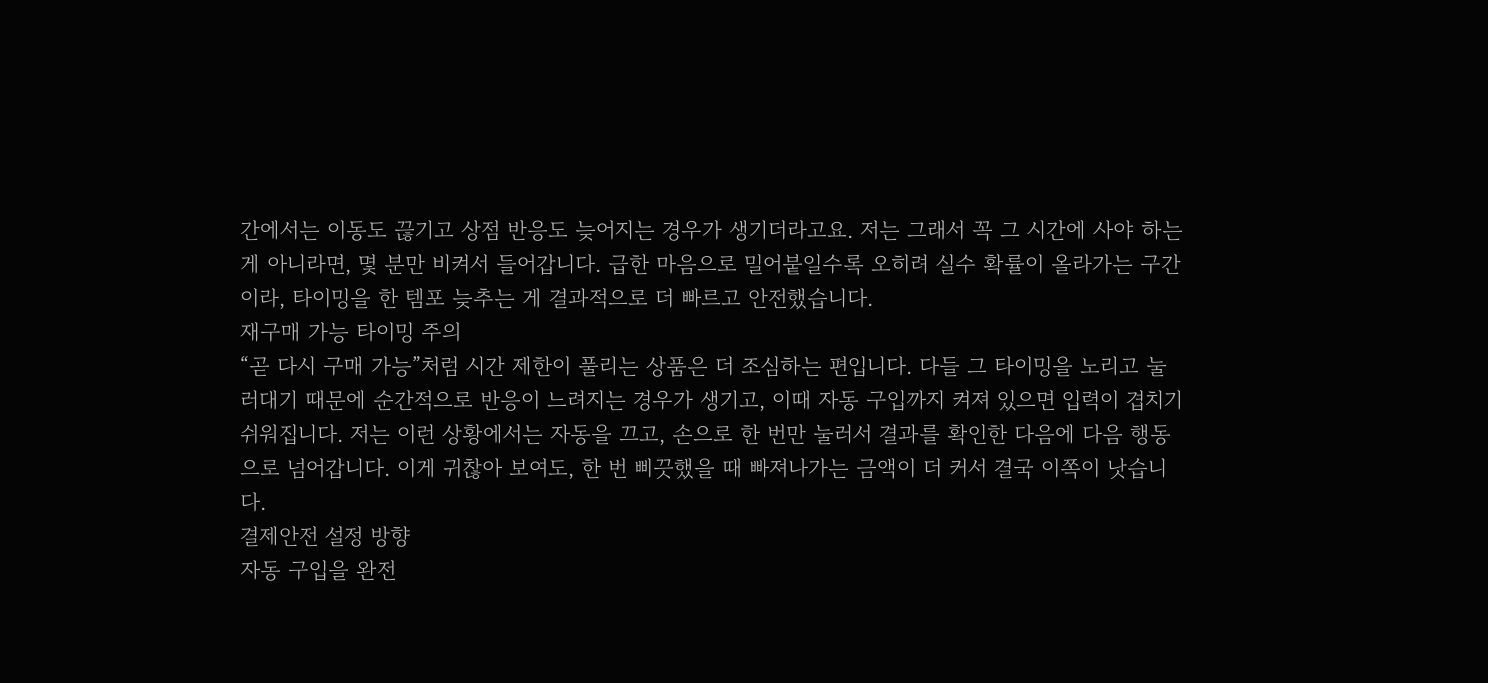간에서는 이동도 끊기고 상점 반응도 늦어지는 경우가 생기더라고요. 저는 그래서 꼭 그 시간에 사야 하는 게 아니라면, 몇 분만 비켜서 들어갑니다. 급한 마음으로 밀어붙일수록 오히려 실수 확률이 올라가는 구간이라, 타이밍을 한 템포 늦추는 게 결과적으로 더 빠르고 안전했습니다.
재구매 가능 타이밍 주의
“곧 다시 구매 가능”처럼 시간 제한이 풀리는 상품은 더 조심하는 편입니다. 다들 그 타이밍을 노리고 눌러대기 때문에 순간적으로 반응이 느려지는 경우가 생기고, 이때 자동 구입까지 켜져 있으면 입력이 겹치기 쉬워집니다. 저는 이런 상황에서는 자동을 끄고, 손으로 한 번만 눌러서 결과를 확인한 다음에 다음 행동으로 넘어갑니다. 이게 귀찮아 보여도, 한 번 삐끗했을 때 빠져나가는 금액이 더 커서 결국 이쪽이 낫습니다.
결제안전 설정 방향
자동 구입을 완전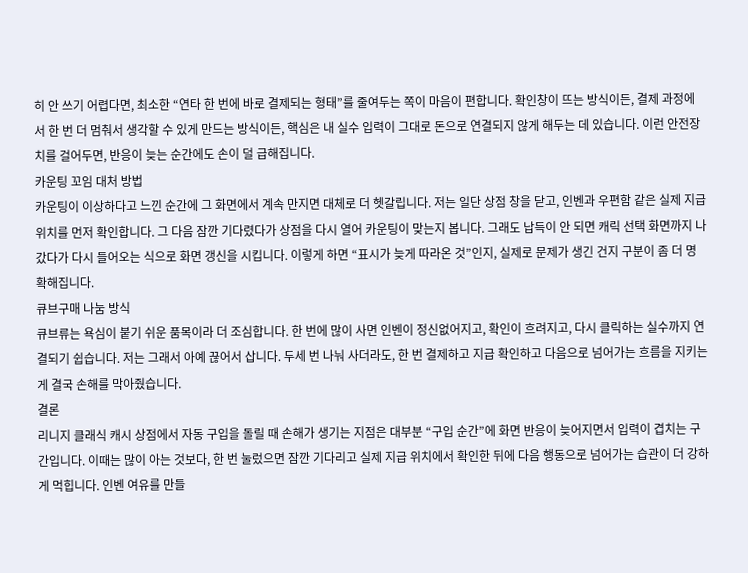히 안 쓰기 어렵다면, 최소한 “연타 한 번에 바로 결제되는 형태”를 줄여두는 쪽이 마음이 편합니다. 확인창이 뜨는 방식이든, 결제 과정에서 한 번 더 멈춰서 생각할 수 있게 만드는 방식이든, 핵심은 내 실수 입력이 그대로 돈으로 연결되지 않게 해두는 데 있습니다. 이런 안전장치를 걸어두면, 반응이 늦는 순간에도 손이 덜 급해집니다.
카운팅 꼬임 대처 방법
카운팅이 이상하다고 느낀 순간에 그 화면에서 계속 만지면 대체로 더 헷갈립니다. 저는 일단 상점 창을 닫고, 인벤과 우편함 같은 실제 지급 위치를 먼저 확인합니다. 그 다음 잠깐 기다렸다가 상점을 다시 열어 카운팅이 맞는지 봅니다. 그래도 납득이 안 되면 캐릭 선택 화면까지 나갔다가 다시 들어오는 식으로 화면 갱신을 시킵니다. 이렇게 하면 “표시가 늦게 따라온 것”인지, 실제로 문제가 생긴 건지 구분이 좀 더 명확해집니다.
큐브구매 나눔 방식
큐브류는 욕심이 붙기 쉬운 품목이라 더 조심합니다. 한 번에 많이 사면 인벤이 정신없어지고, 확인이 흐려지고, 다시 클릭하는 실수까지 연결되기 쉽습니다. 저는 그래서 아예 끊어서 삽니다. 두세 번 나눠 사더라도, 한 번 결제하고 지급 확인하고 다음으로 넘어가는 흐름을 지키는 게 결국 손해를 막아줬습니다.
결론
리니지 클래식 캐시 상점에서 자동 구입을 돌릴 때 손해가 생기는 지점은 대부분 “구입 순간”에 화면 반응이 늦어지면서 입력이 겹치는 구간입니다. 이때는 많이 아는 것보다, 한 번 눌렀으면 잠깐 기다리고 실제 지급 위치에서 확인한 뒤에 다음 행동으로 넘어가는 습관이 더 강하게 먹힙니다. 인벤 여유를 만들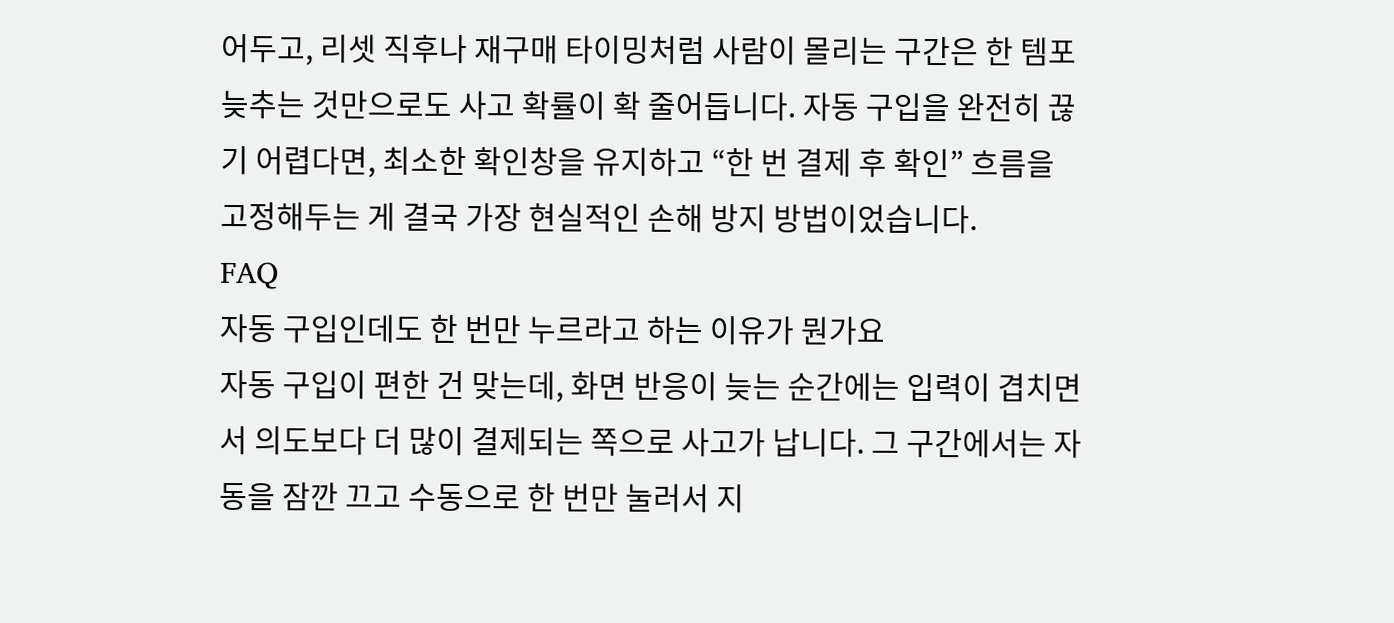어두고, 리셋 직후나 재구매 타이밍처럼 사람이 몰리는 구간은 한 템포 늦추는 것만으로도 사고 확률이 확 줄어듭니다. 자동 구입을 완전히 끊기 어렵다면, 최소한 확인창을 유지하고 “한 번 결제 후 확인” 흐름을 고정해두는 게 결국 가장 현실적인 손해 방지 방법이었습니다.
FAQ
자동 구입인데도 한 번만 누르라고 하는 이유가 뭔가요
자동 구입이 편한 건 맞는데, 화면 반응이 늦는 순간에는 입력이 겹치면서 의도보다 더 많이 결제되는 쪽으로 사고가 납니다. 그 구간에서는 자동을 잠깐 끄고 수동으로 한 번만 눌러서 지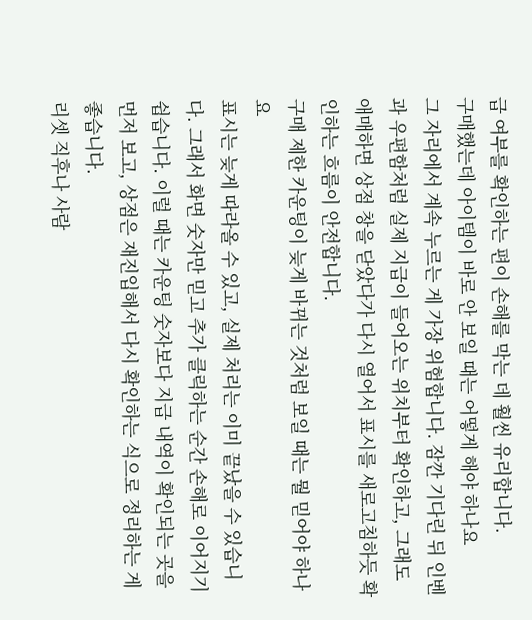급 여부를 확인하는 편이 손해를 막는 데 훨씬 유리합니다.
구매했는데 아이템이 바로 안 보일 때는 어떻게 해야 하나요
그 자리에서 계속 누르는 게 가장 위험합니다. 잠깐 기다린 뒤 인벤과 우편함처럼 실제 지급이 들어오는 위치부터 확인하고, 그래도 애매하면 상점 창을 닫았다가 다시 열어서 표시를 새로고침하듯 확인하는 흐름이 안전합니다.
구매 제한 카운팅이 늦게 바뀌는 것처럼 보일 때는 뭘 믿어야 하나요
표시는 늦게 따라올 수 있고, 실제 처리는 이미 끝났을 수 있습니다. 그래서 화면 숫자만 믿고 추가 클릭하는 순간 손해로 이어지기 쉽습니다. 이럴 때는 카운팅 숫자보다 지급 내역이 확인되는 곳을 먼저 보고, 상점은 재진입해서 다시 확인하는 식으로 정리하는 게 좋습니다.
리셋 직후나 사람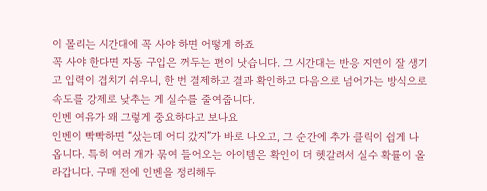이 몰리는 시간대에 꼭 사야 하면 어떻게 하죠
꼭 사야 한다면 자동 구입은 꺼두는 편이 낫습니다. 그 시간대는 반응 지연이 잘 생기고 입력이 겹치기 쉬우니, 한 번 결제하고 결과 확인하고 다음으로 넘어가는 방식으로 속도를 강제로 낮추는 게 실수를 줄여줍니다.
인벤 여유가 왜 그렇게 중요하다고 보나요
인벤이 빡빡하면 “샀는데 어디 갔지”가 바로 나오고, 그 순간에 추가 클릭이 쉽게 나옵니다. 특히 여러 개가 묶여 들어오는 아이템은 확인이 더 헷갈려서 실수 확률이 올라갑니다. 구매 전에 인벤을 정리해두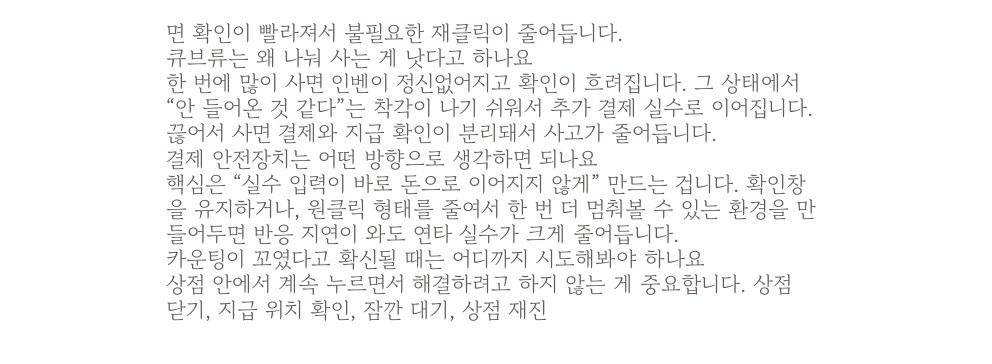면 확인이 빨라져서 불필요한 재클릭이 줄어듭니다.
큐브류는 왜 나눠 사는 게 낫다고 하나요
한 번에 많이 사면 인벤이 정신없어지고 확인이 흐려집니다. 그 상태에서 “안 들어온 것 같다”는 착각이 나기 쉬워서 추가 결제 실수로 이어집니다. 끊어서 사면 결제와 지급 확인이 분리돼서 사고가 줄어듭니다.
결제 안전장치는 어떤 방향으로 생각하면 되나요
핵심은 “실수 입력이 바로 돈으로 이어지지 않게” 만드는 겁니다. 확인창을 유지하거나, 원클릭 형태를 줄여서 한 번 더 멈춰볼 수 있는 환경을 만들어두면 반응 지연이 와도 연타 실수가 크게 줄어듭니다.
카운팅이 꼬였다고 확신될 때는 어디까지 시도해봐야 하나요
상점 안에서 계속 누르면서 해결하려고 하지 않는 게 중요합니다. 상점 닫기, 지급 위치 확인, 잠깐 대기, 상점 재진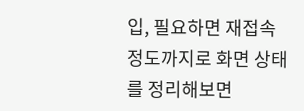입, 필요하면 재접속 정도까지로 화면 상태를 정리해보면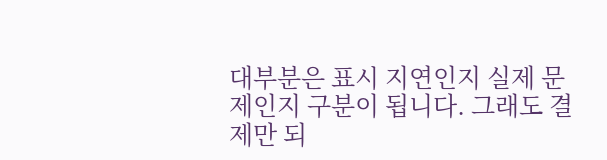대부분은 표시 지연인지 실제 문제인지 구분이 됩니다. 그래도 결제만 되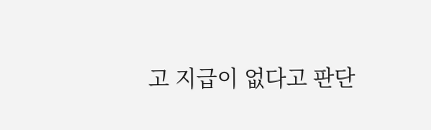고 지급이 없다고 판단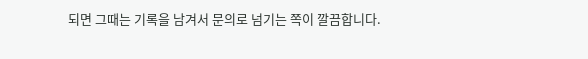되면 그때는 기록을 남겨서 문의로 넘기는 쪽이 깔끔합니다.